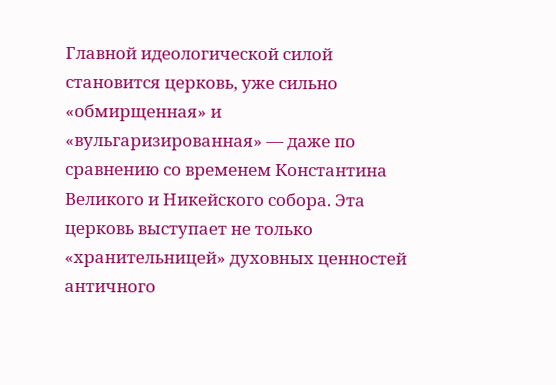Главной идеологической силой становится церковь, уже сильно «обмирщенная» и «вульгаризированная» — даже по сравнению со временем Константина Великого и Никейского собора. Эта церковь выступает не только «хранительницей» духовных ценностей античного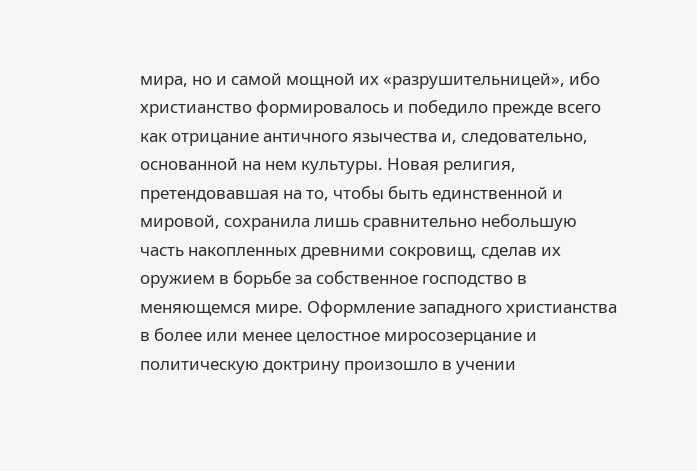мира, но и самой мощной их «разрушительницей», ибо христианство формировалось и победило прежде всего как отрицание античного язычества и, следовательно, основанной на нем культуры. Новая религия, претендовавшая на то, чтобы быть единственной и мировой, сохранила лишь сравнительно небольшую часть накопленных древними сокровищ, сделав их оружием в борьбе за собственное господство в меняющемся мире. Оформление западного христианства в более или менее целостное миросозерцание и политическую доктрину произошло в учении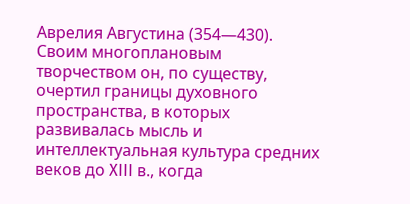Аврелия Августина (354—430). Своим многоплановым творчеством он, по существу, очертил границы духовного пространства, в которых развивалась мысль и интеллектуальная культура средних веков до XIII в., когда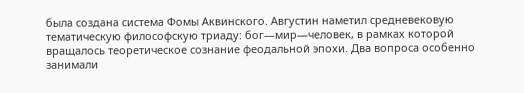была создана система Фомы Аквинского. Августин наметил средневековую тематическую философскую триаду: бог—мир—человек, в рамках которой вращалось теоретическое сознание феодальной эпохи. Два вопроса особенно занимали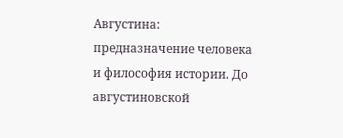Августина: предназначение человека и философия истории. До августиновской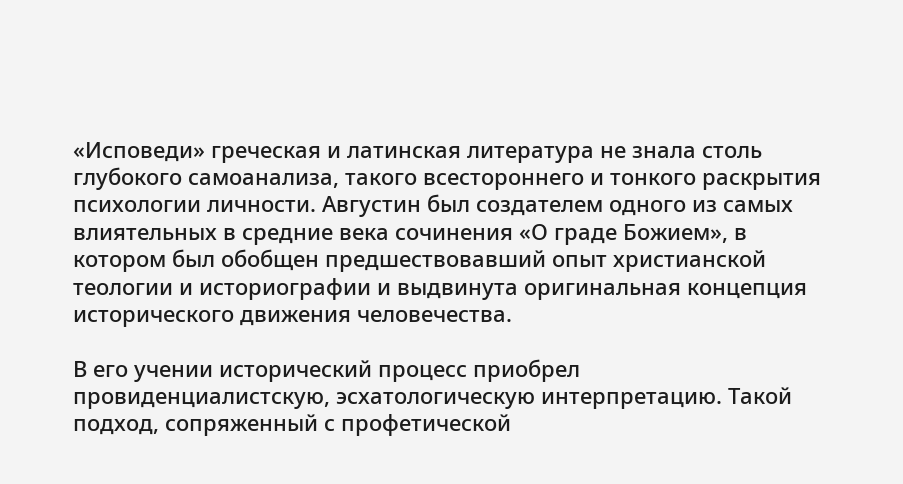«Исповеди» греческая и латинская литература не знала столь глубокого самоанализа, такого всестороннего и тонкого раскрытия психологии личности. Августин был создателем одного из самых влиятельных в средние века сочинения «О граде Божием», в котором был обобщен предшествовавший опыт христианской теологии и историографии и выдвинута оригинальная концепция исторического движения человечества.

В его учении исторический процесс приобрел провиденциалистскую, эсхатологическую интерпретацию. Такой подход, сопряженный с профетической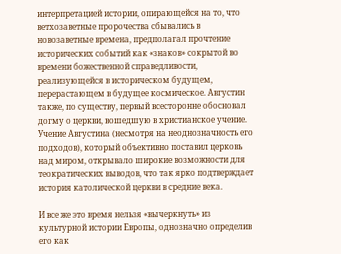интерпретацией истории, опирающейся на то, что ветхозаветные пророчества сбывались в новозаветные времена, предполагал прочтение исторических событий как «знаков» сокрытой во времени божественной справедливости, реализующейся в историческом будущем, перерастающем в будущее космическое. Августин также, по существу, первый всесторонне обосновал догму о церкви, вошедшую в христианское учение. Учение Августина (несмотря на неоднозначность его подходов), который объективно поставил церковь над миром, открывало широкие возможности для теократических выводов, что так ярко подтверждает история католической церкви в средние века.

И все же это время нельзя «вычеркнуть» из культурной истории Европы, однозначно определив его как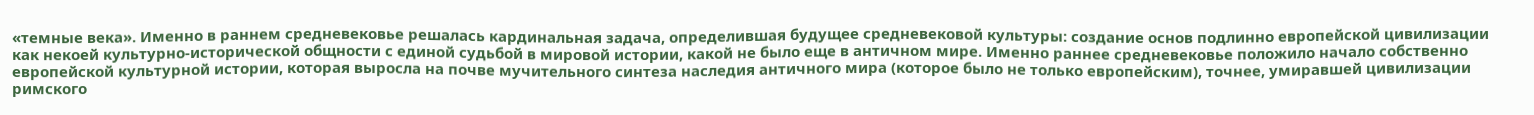«темные века». Именно в раннем средневековье решалась кардинальная задача, определившая будущее средневековой культуры: создание основ подлинно европейской цивилизации как некоей культурно-исторической общности с единой судьбой в мировой истории, какой не было еще в античном мире. Именно раннее средневековье положило начало собственно европейской культурной истории, которая выросла на почве мучительного синтеза наследия античного мира (которое было не только европейским), точнее, умиравшей цивилизации римского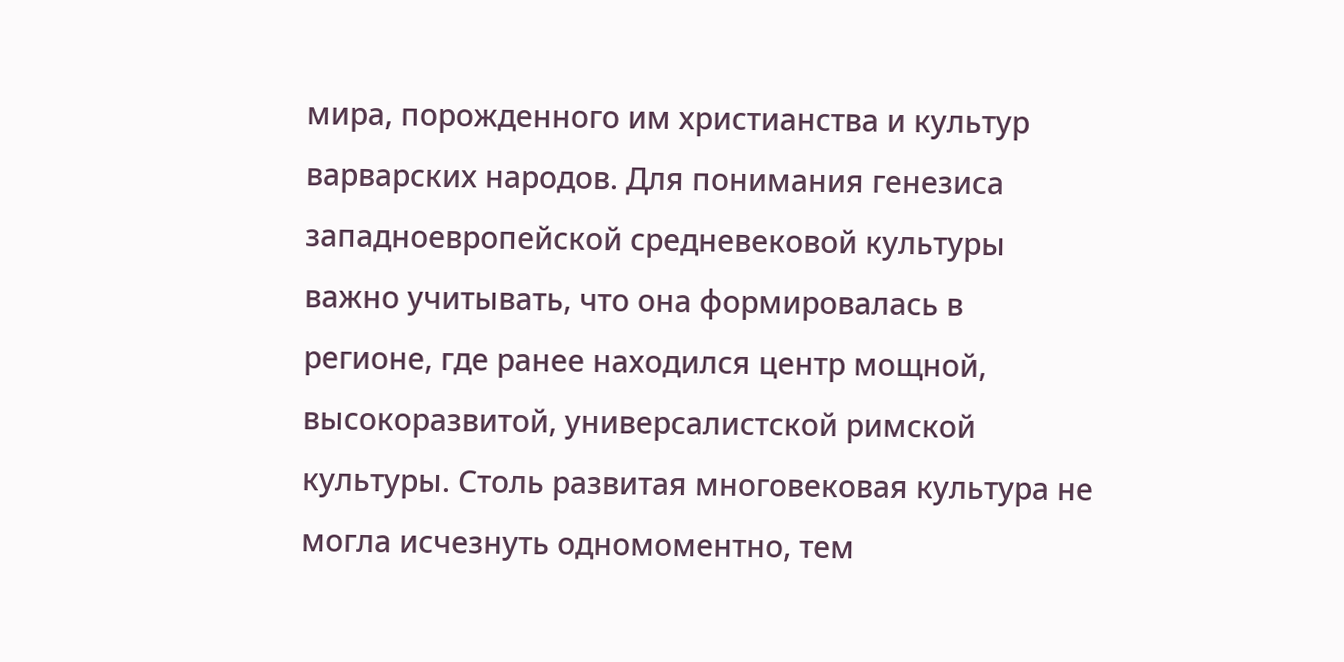мира, порожденного им христианства и культур варварских народов. Для понимания генезиса западноевропейской средневековой культуры важно учитывать, что она формировалась в регионе, где ранее находился центр мощной, высокоразвитой, универсалистской римской культуры. Столь развитая многовековая культура не могла исчезнуть одномоментно, тем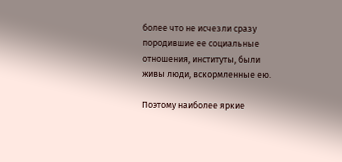более что не исчезли сразу породившие ее социальные отношения, институты, были живы люди, вскормленные ею.

Поэтому наиболее яркие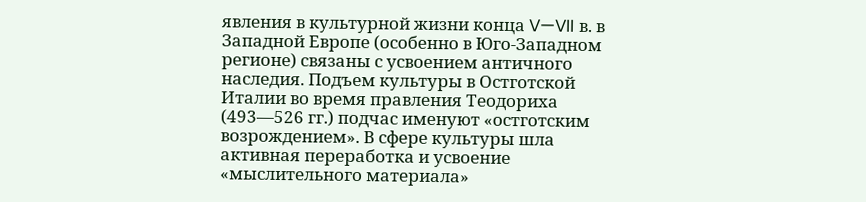явления в культурной жизни конца V—VII в. в Западной Европе (особенно в Юго-Западном регионе) связаны с усвоением античного наследия. Подъем культуры в Остготской Италии во время правления Теодориха (493—526 гг.) подчас именуют «остготским возрождением». В сфере культуры шла активная переработка и усвоение «мыслительного материала»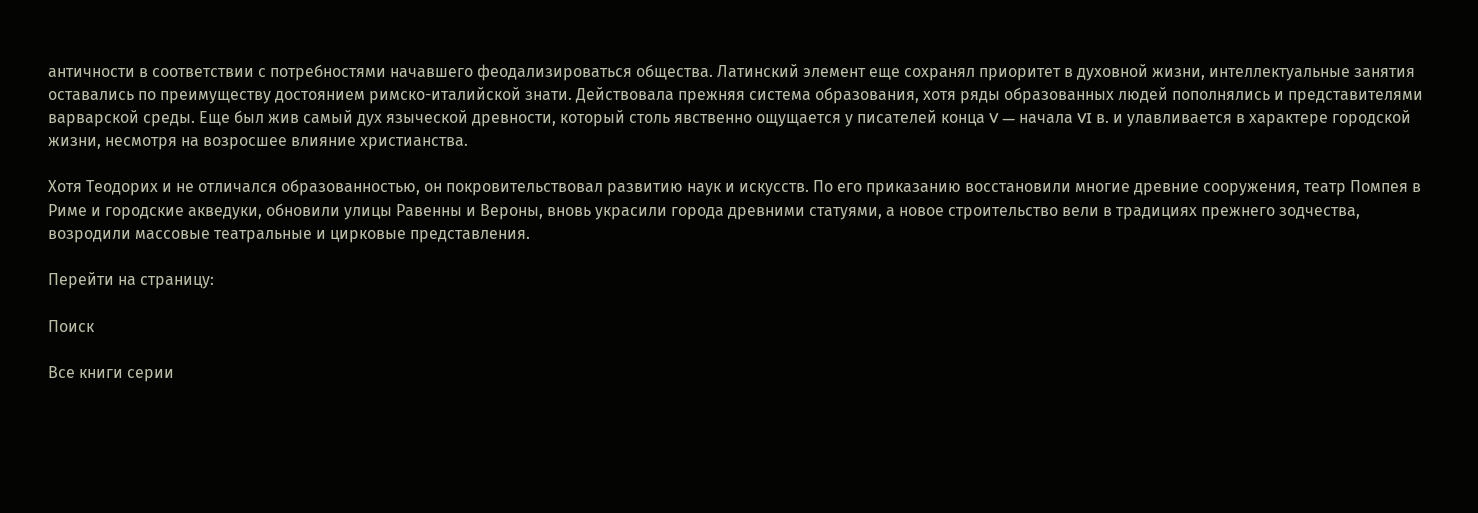античности в соответствии с потребностями начавшего феодализироваться общества. Латинский элемент еще сохранял приоритет в духовной жизни, интеллектуальные занятия оставались по преимуществу достоянием римско-италийской знати. Действовала прежняя система образования, хотя ряды образованных людей пополнялись и представителями варварской среды. Еще был жив самый дух языческой древности, который столь явственно ощущается у писателей конца V — начала VI в. и улавливается в характере городской жизни, несмотря на возросшее влияние христианства.

Хотя Теодорих и не отличался образованностью, он покровительствовал развитию наук и искусств. По его приказанию восстановили многие древние сооружения, театр Помпея в Риме и городские акведуки, обновили улицы Равенны и Вероны, вновь украсили города древними статуями, а новое строительство вели в традициях прежнего зодчества, возродили массовые театральные и цирковые представления.

Перейти на страницу:

Поиск

Все книги серии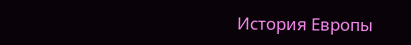История Европы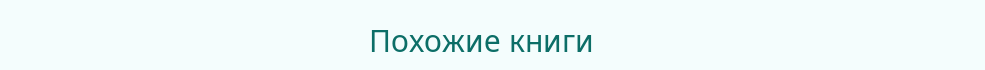Похожие книги